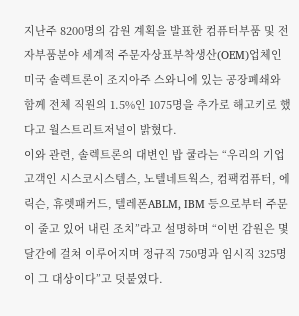지난주 8200명의 감원 계획을 발표한 컴퓨터부품 및 전자부품분야 세계적 주문자상표부착생산(OEM)업체인 미국 솔렉트론이 조지아주 스와니에 있는 공장폐쇄와 함께 전체 직원의 1.5%인 1075명을 추가로 해고키로 했다고 월스트리트저널이 밝혔다.
이와 관련, 솔렉트론의 대변인 밥 쿨라는 “우리의 기업 고객인 시스코시스템스, 노텔네트웍스, 컴팩컴퓨터, 에릭슨, 휴렛패커드, 텔레폰ABLM, IBM 등으로부터 주문이 줄고 있어 내린 조치”라고 설명하며 “이번 감원은 몇 달간에 걸쳐 이루어지며 정규직 750명과 임시직 325명이 그 대상이다”고 덧붙였다.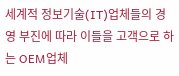세계적 정보기술(IT)업체들의 경영 부진에 따라 이들을 고객으로 하는 OEM업체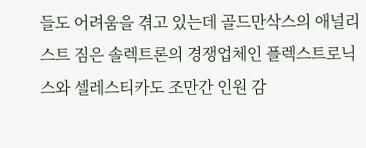들도 어려움을 겪고 있는데 골드만삭스의 애널리스트 짐은 솔렉트론의 경쟁업체인 플렉스트로닉스와 셀레스티카도 조만간 인원 감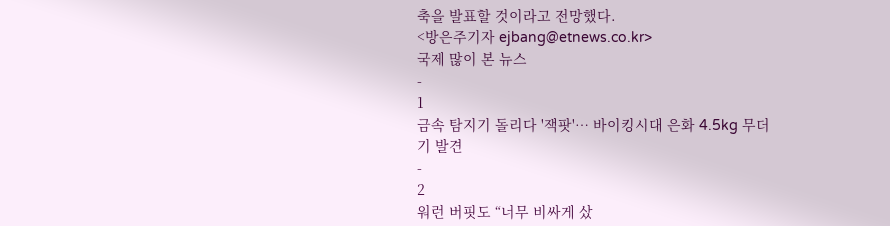축을 발표할 것이라고 전망했다.
<방은주기자 ejbang@etnews.co.kr>
국제 많이 본 뉴스
-
1
금속 탐지기 돌리다 '잭팟'… 바이킹시대 은화 4.5kg 무더기 발견
-
2
워런 버핏도 “너무 비싸게 샀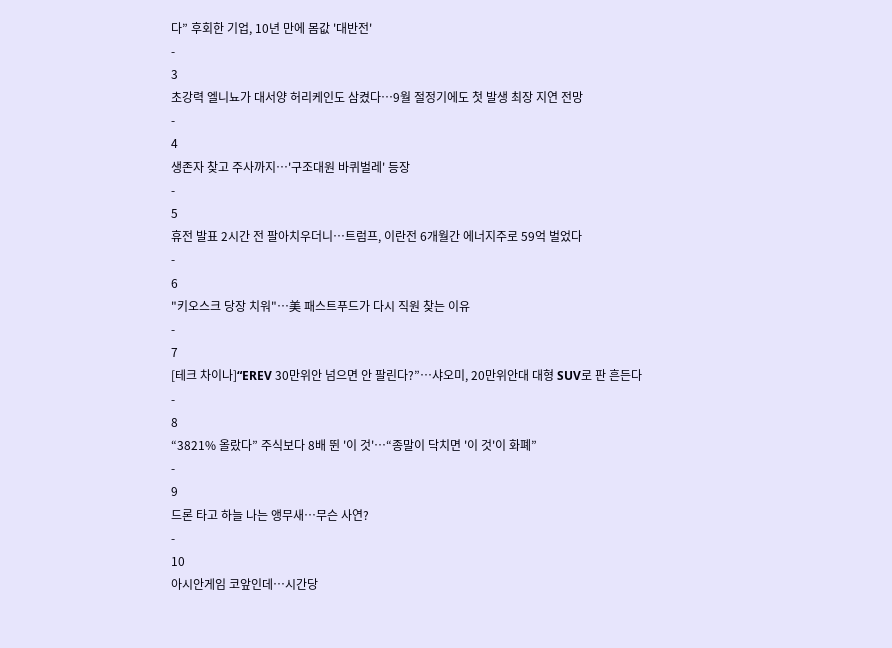다” 후회한 기업, 10년 만에 몸값 '대반전'
-
3
초강력 엘니뇨가 대서양 허리케인도 삼켰다…9월 절정기에도 첫 발생 최장 지연 전망
-
4
생존자 찾고 주사까지…'구조대원 바퀴벌레' 등장
-
5
휴전 발표 2시간 전 팔아치우더니…트럼프, 이란전 6개월간 에너지주로 59억 벌었다
-
6
"키오스크 당장 치워"…美 패스트푸드가 다시 직원 찾는 이유
-
7
[테크 차이나]“EREV 30만위안 넘으면 안 팔린다?”…샤오미, 20만위안대 대형 SUV로 판 흔든다
-
8
“3821% 올랐다” 주식보다 8배 뛴 '이 것'…“종말이 닥치면 '이 것'이 화폐”
-
9
드론 타고 하늘 나는 앵무새…무슨 사연?
-
10
아시안게임 코앞인데…시간당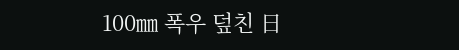100㎜ 폭우 덮친 日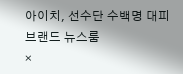아이치, 선수단 수백명 대피
브랜드 뉴스룸
×